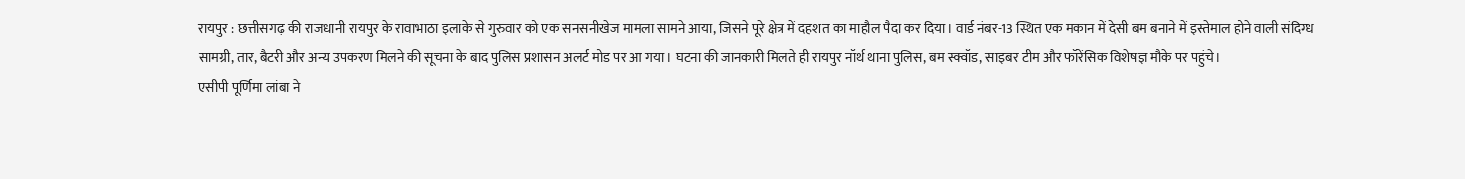रायपुर : छत्तीसगढ़ की राजधानी रायपुर के रावाभाठा इलाके से गुरुवार को एक सनसनीखेज मामला सामने आया, जिसने पूरे क्षेत्र में दहशत का माहौल पैदा कर दिया। वार्ड नंबर-13 स्थित एक मकान में देसी बम बनाने में इस्तेमाल होने वाली संदिग्ध सामग्री, तार, बैटरी और अन्य उपकरण मिलने की सूचना के बाद पुलिस प्रशासन अलर्ट मोड पर आ गया। घटना की जानकारी मिलते ही रायपुर नॉर्थ थाना पुलिस, बम स्क्वॉड, साइबर टीम और फॉरेंसिक विशेषज्ञ मौके पर पहुंचे।
एसीपी पूर्णिमा लांबा ने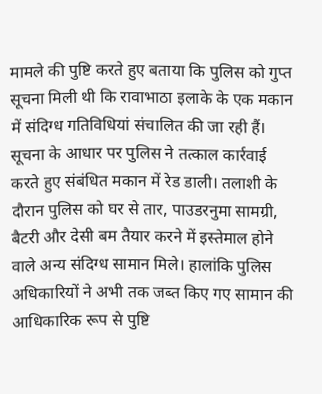मामले की पुष्टि करते हुए बताया कि पुलिस को गुप्त सूचना मिली थी कि रावाभाठा इलाके के एक मकान में संदिग्ध गतिविधियां संचालित की जा रही हैं। सूचना के आधार पर पुलिस ने तत्काल कार्रवाई करते हुए संबंधित मकान में रेड डाली। तलाशी के दौरान पुलिस को घर से तार, पाउडरनुमा सामग्री, बैटरी और देसी बम तैयार करने में इस्तेमाल होने वाले अन्य संदिग्ध सामान मिले। हालांकि पुलिस अधिकारियों ने अभी तक जब्त किए गए सामान की आधिकारिक रूप से पुष्टि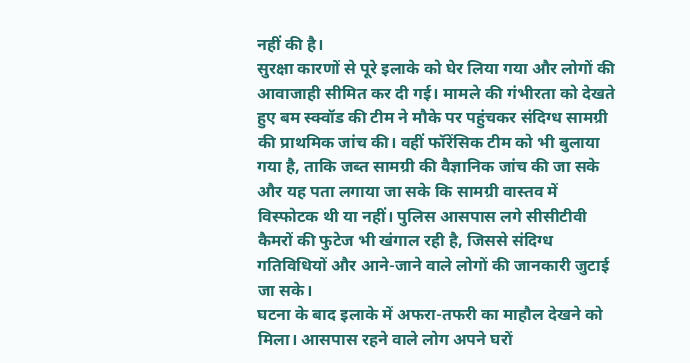नहीं की है।
सुरक्षा कारणों से पूरे इलाके को घेर लिया गया और लोगों की आवाजाही सीमित कर दी गई। मामले की गंभीरता को देखते हुए बम स्क्वॉड की टीम ने मौके पर पहुंचकर संदिग्ध सामग्री की प्राथमिक जांच की। वहीं फॉरेंसिक टीम को भी बुलाया गया है, ताकि जब्त सामग्री की वैज्ञानिक जांच की जा सके और यह पता लगाया जा सके कि सामग्री वास्तव में विस्फोटक थी या नहीं। पुलिस आसपास लगे सीसीटीवी कैमरों की फुटेज भी खंगाल रही है, जिससे संदिग्ध गतिविधियों और आने-जाने वाले लोगों की जानकारी जुटाई जा सके।
घटना के बाद इलाके में अफरा-तफरी का माहौल देखने को मिला। आसपास रहने वाले लोग अपने घरों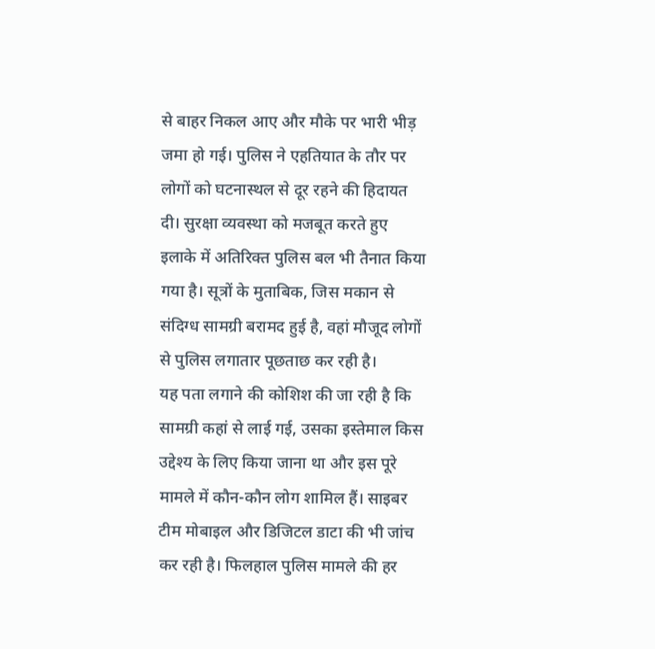से बाहर निकल आए और मौके पर भारी भीड़ जमा हो गई। पुलिस ने एहतियात के तौर पर लोगों को घटनास्थल से दूर रहने की हिदायत दी। सुरक्षा व्यवस्था को मजबूत करते हुए इलाके में अतिरिक्त पुलिस बल भी तैनात किया गया है। सूत्रों के मुताबिक, जिस मकान से संदिग्ध सामग्री बरामद हुई है, वहां मौजूद लोगों से पुलिस लगातार पूछताछ कर रही है।
यह पता लगाने की कोशिश की जा रही है कि सामग्री कहां से लाई गई, उसका इस्तेमाल किस उद्देश्य के लिए किया जाना था और इस पूरे मामले में कौन-कौन लोग शामिल हैं। साइबर टीम मोबाइल और डिजिटल डाटा की भी जांच कर रही है। फिलहाल पुलिस मामले की हर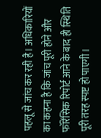पहलू से जांच कर रही है। अधिकारियों का कहना है कि जांच पूरी होने और फॉरेंसिक रिपोर्ट आने के बाद ही स्थिति पूरी तरह स्पष्ट हो पाएगी।